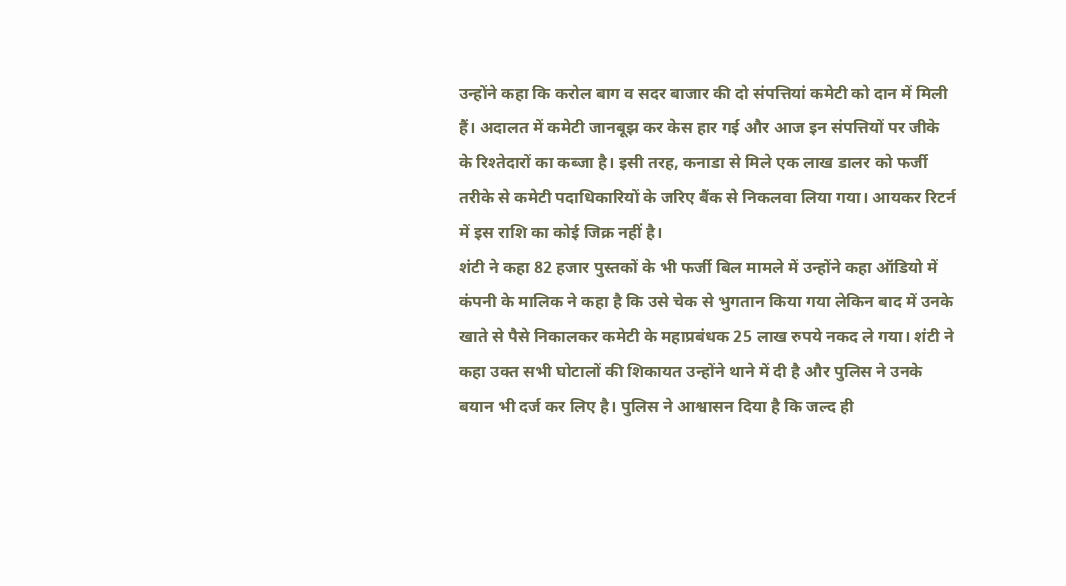उन्होंने कहा कि करोल बाग व सदर बाजार की दो संपत्तियां कमेटी को दान में मिली हैं। अदालत में कमेटी जानबूझ कर केस हार गई और आज इन संपत्तियों पर जीके के रिश्तेदारों का कब्जा है। इसी तरह, कनाडा से मिले एक लाख डालर को फर्जी तरीके से कमेटी पदाधिकारियों के जरिए बैंक से निकलवा लिया गया। आयकर रिटर्न में इस राशि का कोई जिक्र नहीं है।
शंटी ने कहा 82 हजार पुस्तकों के भी फर्जी बिल मामले में उन्होंने कहा ऑडियो में कंपनी के मालिक ने कहा है कि उसे चेक से भुगतान किया गया लेकिन बाद में उनके खाते से पैसे निकालकर कमेटी के महाप्रबंधक 25 लाख रुपये नकद ले गया। शंटी ने कहा उक्त सभी घोटालों की शिकायत उन्होंने थाने में दी है और पुलिस ने उनके बयान भी दर्ज कर लिए है। पुलिस ने आश्वासन दिया है कि जल्द ही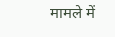मामले में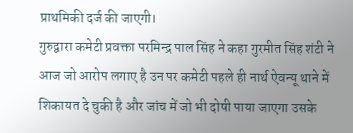प्राथमिकी दर्ज की जाएगी।
गुरुद्वारा कमेटी प्रवक्ता परमिन्द्र पाल सिंह ने कहा गुरमीत सिंह शंटी ने आज जो आरोप लगाए है उन पर कमेटी पहले ही नार्थ ऐवन्यू थाने में शिकायत दे चुकी है और जांच में जो भी दोषी पाया जाएगा उसके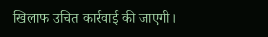खिलाफ उचित कार्रवाई की जाएगी।